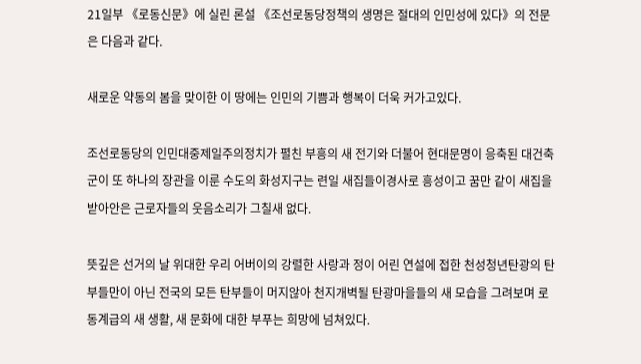21일부 《로동신문》에 실린 론설 《조선로동당정책의 생명은 절대의 인민성에 있다》의 전문은 다음과 같다.

새로운 약동의 봄을 맞이한 이 땅에는 인민의 기쁨과 행복이 더욱 커가고있다.

조선로동당의 인민대중제일주의정치가 펼친 부흥의 새 전기와 더불어 현대문명이 응축된 대건축군이 또 하나의 장관을 이룬 수도의 화성지구는 련일 새집들이경사로 흥성이고 꿈만 같이 새집을 받아안은 근로자들의 웃음소리가 그칠새 없다.

뜻깊은 선거의 날 위대한 우리 어버이의 강렬한 사랑과 정이 어린 연설에 접한 천성청년탄광의 탄부들만이 아닌 전국의 모든 탄부들이 머지않아 천지개벽될 탄광마을들의 새 모습을 그려보며 로동계급의 새 생활, 새 문화에 대한 부푸는 희망에 넘쳐있다.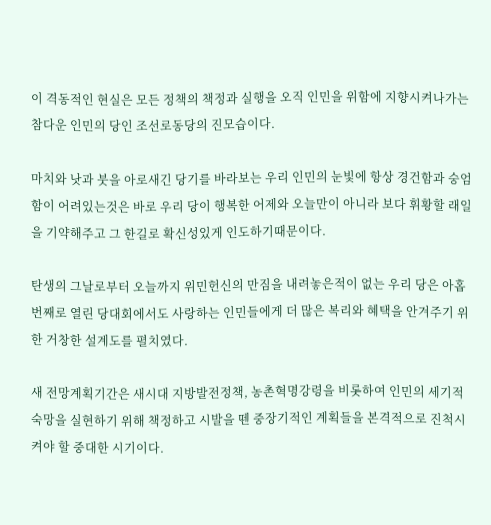이 격동적인 현실은 모든 정책의 책정과 실행을 오직 인민을 위함에 지향시켜나가는 참다운 인민의 당인 조선로동당의 진모습이다.

마치와 낫과 붓을 아로새긴 당기를 바라보는 우리 인민의 눈빛에 항상 경건함과 숭엄함이 어려있는것은 바로 우리 당이 행복한 어제와 오늘만이 아니라 보다 휘황할 래일을 기약해주고 그 한길로 확신성있게 인도하기때문이다.

탄생의 그날로부터 오늘까지 위민헌신의 만짐을 내려놓은적이 없는 우리 당은 아홉번째로 열린 당대회에서도 사랑하는 인민들에게 더 많은 복리와 혜택을 안겨주기 위한 거창한 설계도를 펼치였다.

새 전망계획기간은 새시대 지방발전정책, 농촌혁명강령을 비롯하여 인민의 세기적숙망을 실현하기 위해 책정하고 시발을 뗀 중장기적인 계획들을 본격적으로 진척시켜야 할 중대한 시기이다.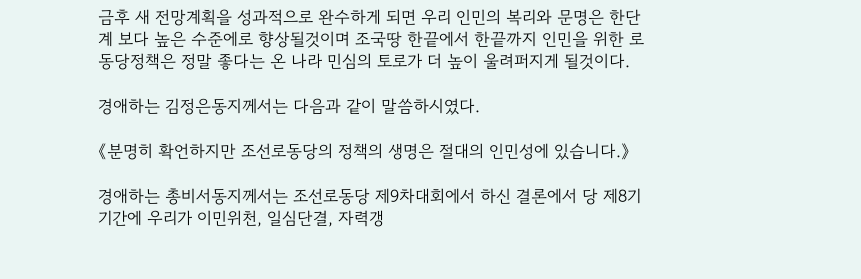금후 새 전망계획을 성과적으로 완수하게 되면 우리 인민의 복리와 문명은 한단계 보다 높은 수준에로 향상될것이며 조국땅 한끝에서 한끝까지 인민을 위한 로동당정책은 정말 좋다는 온 나라 민심의 토로가 더 높이 울려퍼지게 될것이다.

경애하는 김정은동지께서는 다음과 같이 말씀하시였다.

《분명히 확언하지만 조선로동당의 정책의 생명은 절대의 인민성에 있습니다.》

경애하는 총비서동지께서는 조선로동당 제9차대회에서 하신 결론에서 당 제8기기간에 우리가 이민위천, 일심단결, 자력갱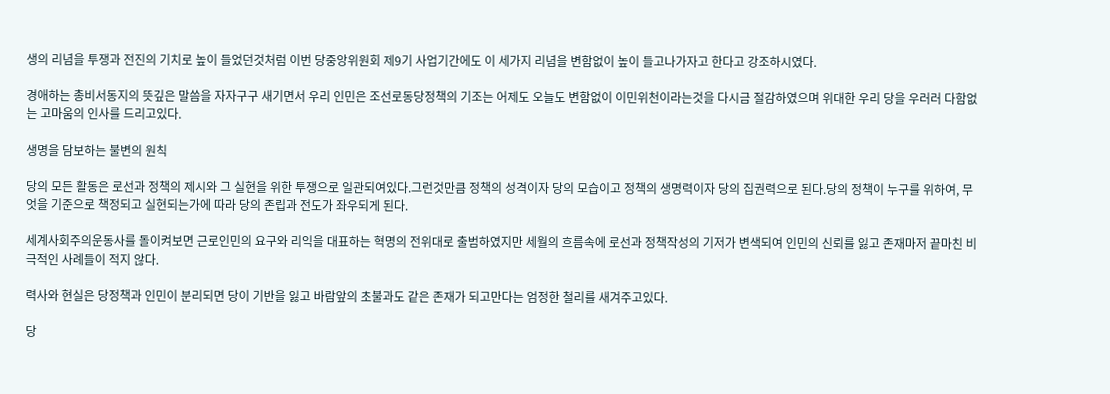생의 리념을 투쟁과 전진의 기치로 높이 들었던것처럼 이번 당중앙위원회 제9기 사업기간에도 이 세가지 리념을 변함없이 높이 들고나가자고 한다고 강조하시였다.

경애하는 총비서동지의 뜻깊은 말씀을 자자구구 새기면서 우리 인민은 조선로동당정책의 기조는 어제도 오늘도 변함없이 이민위천이라는것을 다시금 절감하였으며 위대한 우리 당을 우러러 다함없는 고마움의 인사를 드리고있다.

생명을 담보하는 불변의 원칙

당의 모든 활동은 로선과 정책의 제시와 그 실현을 위한 투쟁으로 일관되여있다.그런것만큼 정책의 성격이자 당의 모습이고 정책의 생명력이자 당의 집권력으로 된다.당의 정책이 누구를 위하여, 무엇을 기준으로 책정되고 실현되는가에 따라 당의 존립과 전도가 좌우되게 된다.

세계사회주의운동사를 돌이켜보면 근로인민의 요구와 리익을 대표하는 혁명의 전위대로 출범하였지만 세월의 흐름속에 로선과 정책작성의 기저가 변색되여 인민의 신뢰를 잃고 존재마저 끝마친 비극적인 사례들이 적지 않다.

력사와 현실은 당정책과 인민이 분리되면 당이 기반을 잃고 바람앞의 초불과도 같은 존재가 되고만다는 엄정한 철리를 새겨주고있다.

당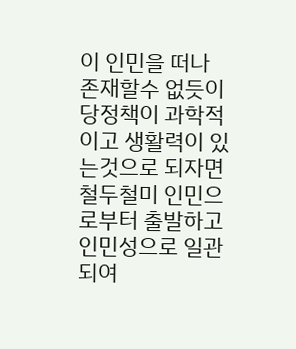이 인민을 떠나 존재할수 없듯이 당정책이 과학적이고 생활력이 있는것으로 되자면 철두철미 인민으로부터 출발하고 인민성으로 일관되여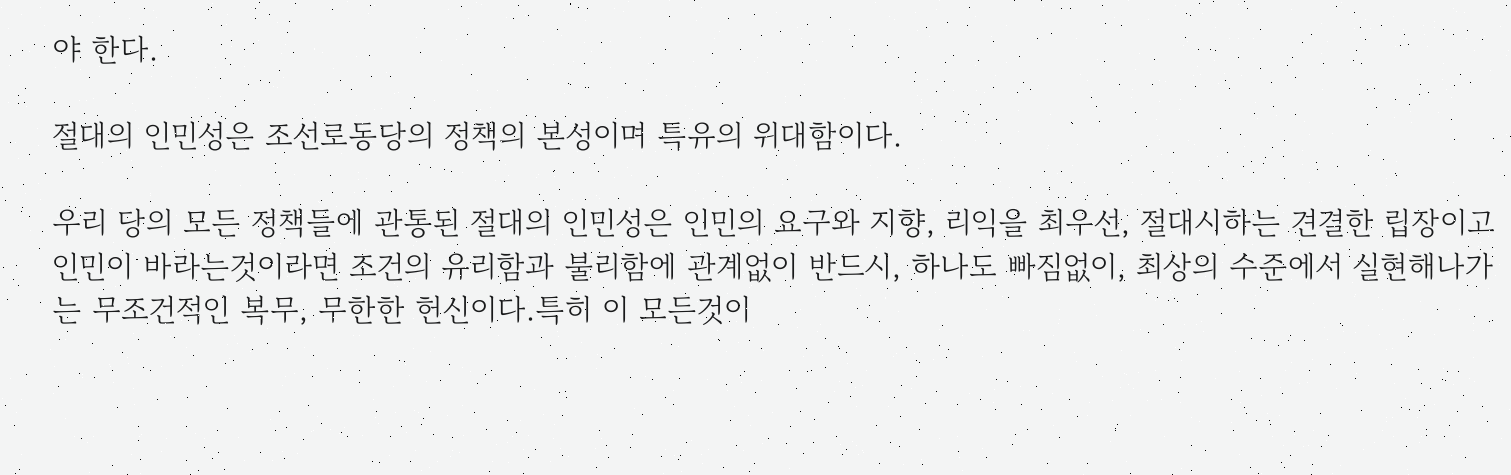야 한다.

절대의 인민성은 조선로동당의 정책의 본성이며 특유의 위대함이다.

우리 당의 모든 정책들에 관통된 절대의 인민성은 인민의 요구와 지향, 리익을 최우선, 절대시하는 견결한 립장이고 인민이 바라는것이라면 조건의 유리함과 불리함에 관계없이 반드시, 하나도 빠짐없이, 최상의 수준에서 실현해나가는 무조건적인 복무, 무한한 헌신이다.특히 이 모든것이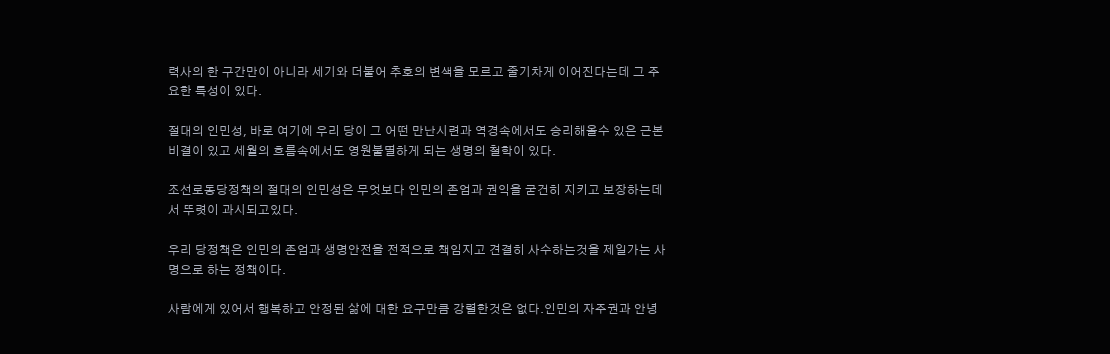력사의 한 구간만이 아니라 세기와 더불어 추호의 변색을 모르고 줄기차게 이어진다는데 그 주요한 특성이 있다.

절대의 인민성, 바로 여기에 우리 당이 그 어떤 만난시련과 역경속에서도 승리해올수 있은 근본비결이 있고 세월의 흐름속에서도 영원불멸하게 되는 생명의 철학이 있다.

조선로동당정책의 절대의 인민성은 무엇보다 인민의 존엄과 권익을 굳건히 지키고 보장하는데서 뚜렷이 과시되고있다.

우리 당정책은 인민의 존엄과 생명안전을 전적으로 책임지고 견결히 사수하는것을 제일가는 사명으로 하는 정책이다.

사람에게 있어서 행복하고 안정된 삶에 대한 요구만큼 강렬한것은 없다.인민의 자주권과 안녕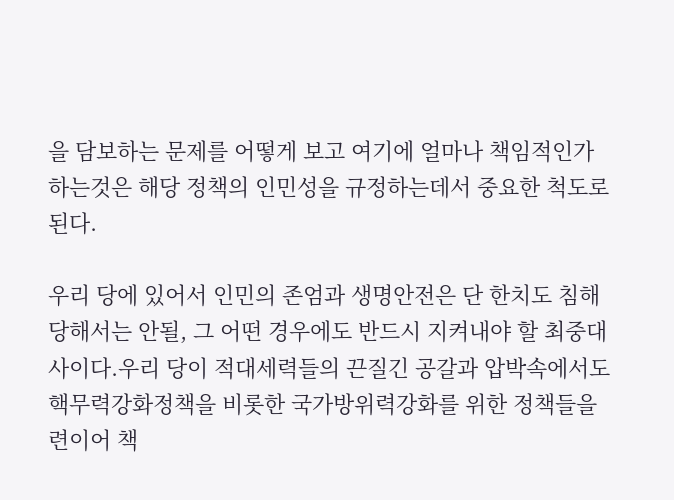을 담보하는 문제를 어떻게 보고 여기에 얼마나 책임적인가 하는것은 해당 정책의 인민성을 규정하는데서 중요한 척도로 된다.

우리 당에 있어서 인민의 존엄과 생명안전은 단 한치도 침해당해서는 안될, 그 어떤 경우에도 반드시 지켜내야 할 최중대사이다.우리 당이 적대세력들의 끈질긴 공갈과 압박속에서도 핵무력강화정책을 비롯한 국가방위력강화를 위한 정책들을 련이어 책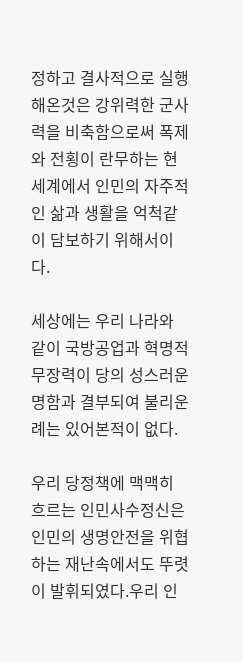정하고 결사적으로 실행해온것은 강위력한 군사력을 비축함으로써 폭제와 전횡이 란무하는 현 세계에서 인민의 자주적인 삶과 생활을 억척같이 담보하기 위해서이다.

세상에는 우리 나라와 같이 국방공업과 혁명적무장력이 당의 성스러운 명함과 결부되여 불리운 례는 있어본적이 없다.

우리 당정책에 맥맥히 흐르는 인민사수정신은 인민의 생명안전을 위협하는 재난속에서도 뚜렷이 발휘되였다.우리 인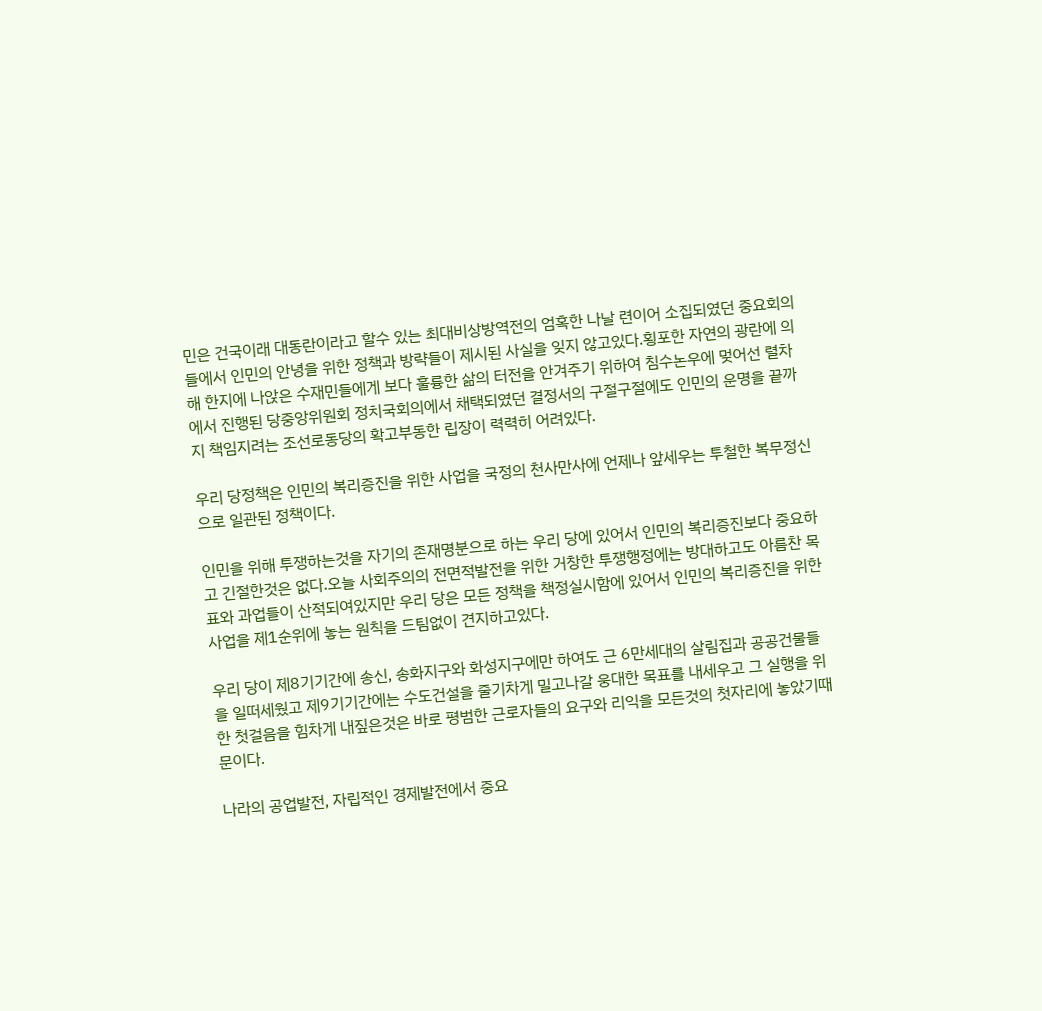민은 건국이래 대동란이라고 할수 있는 최대비상방역전의 엄혹한 나날 련이어 소집되였던 중요회의들에서 인민의 안녕을 위한 정책과 방략들이 제시된 사실을 잊지 않고있다.횡포한 자연의 광란에 의해 한지에 나앉은 수재민들에게 보다 훌륭한 삶의 터전을 안겨주기 위하여 침수논우에 멎어선 렬차에서 진행된 당중앙위원회 정치국회의에서 채택되였던 결정서의 구절구절에도 인민의 운명을 끝까지 책임지려는 조선로동당의 확고부동한 립장이 력력히 어려있다.

우리 당정책은 인민의 복리증진을 위한 사업을 국정의 천사만사에 언제나 앞세우는 투철한 복무정신으로 일관된 정책이다.

인민을 위해 투쟁하는것을 자기의 존재명분으로 하는 우리 당에 있어서 인민의 복리증진보다 중요하고 긴절한것은 없다.오늘 사회주의의 전면적발전을 위한 거창한 투쟁행정에는 방대하고도 아름찬 목표와 과업들이 산적되여있지만 우리 당은 모든 정책을 책정실시함에 있어서 인민의 복리증진을 위한 사업을 제1순위에 놓는 원칙을 드팀없이 견지하고있다.

우리 당이 제8기기간에 송신, 송화지구와 화성지구에만 하여도 근 6만세대의 살림집과 공공건물들을 일떠세웠고 제9기기간에는 수도건설을 줄기차게 밀고나갈 웅대한 목표를 내세우고 그 실행을 위한 첫걸음을 힘차게 내짚은것은 바로 평범한 근로자들의 요구와 리익을 모든것의 첫자리에 놓았기때문이다.

나라의 공업발전, 자립적인 경제발전에서 중요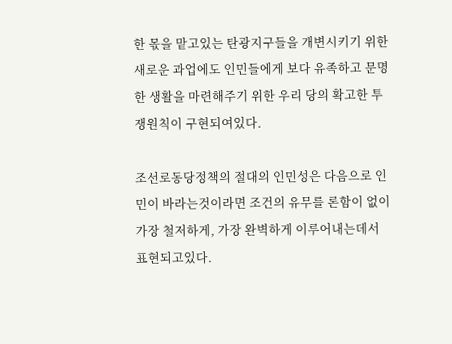한 몫을 맡고있는 탄광지구들을 개변시키기 위한 새로운 과업에도 인민들에게 보다 유족하고 문명한 생활을 마련해주기 위한 우리 당의 확고한 투쟁원칙이 구현되여있다.

조선로동당정책의 절대의 인민성은 다음으로 인민이 바라는것이라면 조건의 유무를 론함이 없이 가장 철저하게, 가장 완벽하게 이루어내는데서 표현되고있다.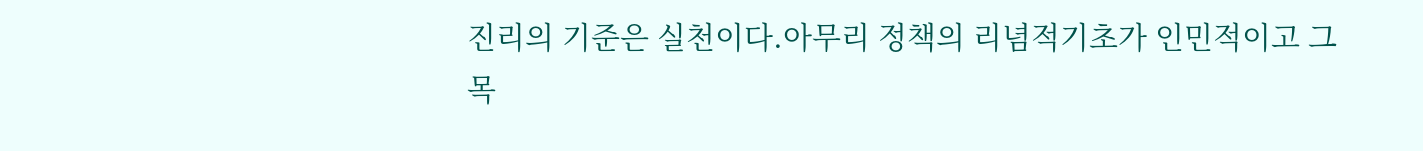진리의 기준은 실천이다.아무리 정책의 리념적기초가 인민적이고 그 목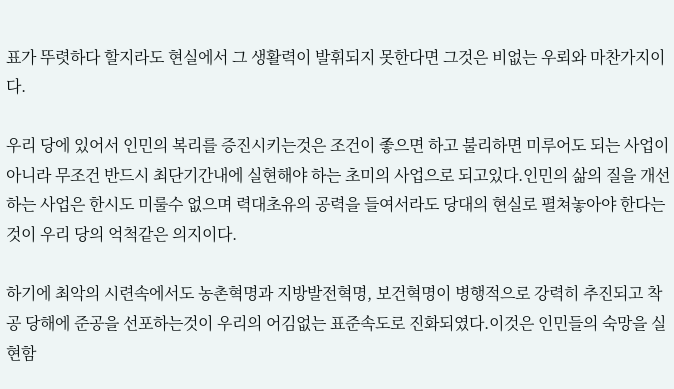표가 뚜렷하다 할지라도 현실에서 그 생활력이 발휘되지 못한다면 그것은 비없는 우뢰와 마찬가지이다.

우리 당에 있어서 인민의 복리를 증진시키는것은 조건이 좋으면 하고 불리하면 미루어도 되는 사업이 아니라 무조건 반드시 최단기간내에 실현해야 하는 초미의 사업으로 되고있다.인민의 삶의 질을 개선하는 사업은 한시도 미룰수 없으며 력대초유의 공력을 들여서라도 당대의 현실로 펼쳐놓아야 한다는것이 우리 당의 억척같은 의지이다.

하기에 최악의 시련속에서도 농촌혁명과 지방발전혁명, 보건혁명이 병행적으로 강력히 추진되고 착공 당해에 준공을 선포하는것이 우리의 어김없는 표준속도로 진화되였다.이것은 인민들의 숙망을 실현함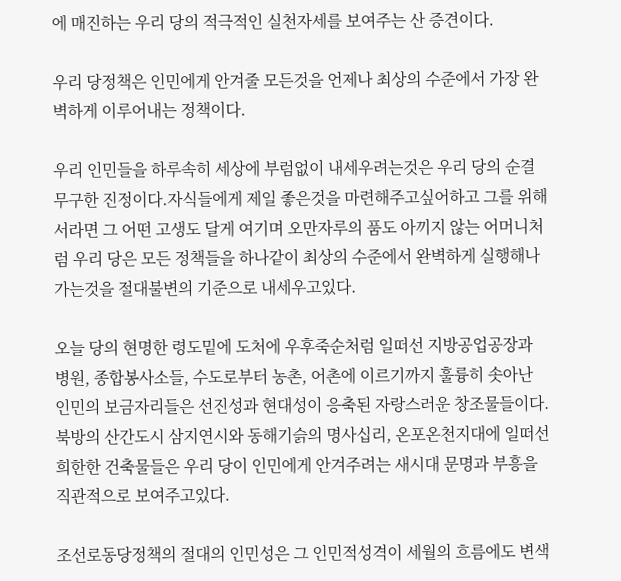에 매진하는 우리 당의 적극적인 실천자세를 보여주는 산 증견이다.

우리 당정책은 인민에게 안겨줄 모든것을 언제나 최상의 수준에서 가장 완벽하게 이루어내는 정책이다.

우리 인민들을 하루속히 세상에 부럼없이 내세우려는것은 우리 당의 순결무구한 진정이다.자식들에게 제일 좋은것을 마련해주고싶어하고 그를 위해서라면 그 어떤 고생도 달게 여기며 오만자루의 품도 아끼지 않는 어머니처럼 우리 당은 모든 정책들을 하나같이 최상의 수준에서 완벽하게 실행해나가는것을 절대불변의 기준으로 내세우고있다.

오늘 당의 현명한 령도밑에 도처에 우후죽순처럼 일떠선 지방공업공장과 병원, 종합봉사소들, 수도로부터 농촌, 어촌에 이르기까지 훌륭히 솟아난 인민의 보금자리들은 선진성과 현대성이 응축된 자랑스러운 창조물들이다.북방의 산간도시 삼지연시와 동해기슭의 명사십리, 온포온천지대에 일떠선 희한한 건축물들은 우리 당이 인민에게 안겨주려는 새시대 문명과 부흥을 직관적으로 보여주고있다.

조선로동당정책의 절대의 인민성은 그 인민적성격이 세월의 흐름에도 변색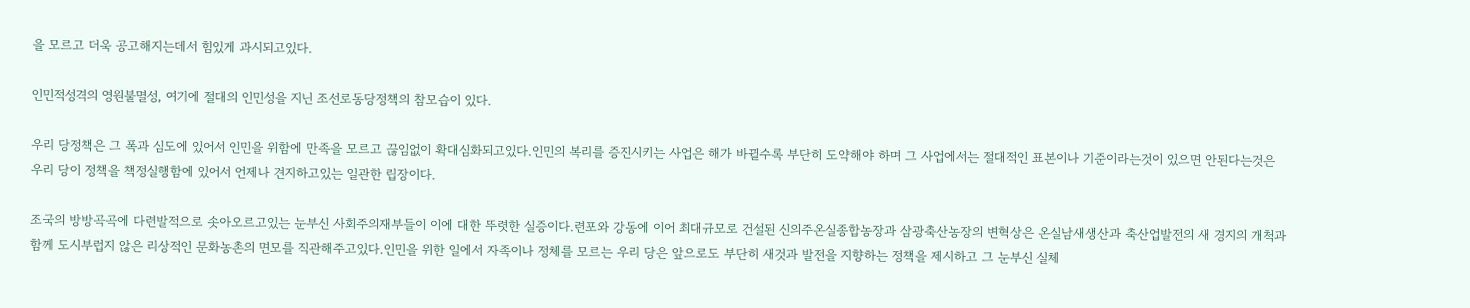을 모르고 더욱 공고해지는데서 힘있게 과시되고있다.

인민적성격의 영원불멸성, 여기에 절대의 인민성을 지닌 조선로동당정책의 참모습이 있다.

우리 당정책은 그 폭과 심도에 있어서 인민을 위함에 만족을 모르고 끊임없이 확대심화되고있다.인민의 복리를 증진시키는 사업은 해가 바뀔수록 부단히 도약해야 하며 그 사업에서는 절대적인 표본이나 기준이라는것이 있으면 안된다는것은 우리 당이 정책을 책정실행함에 있어서 언제나 견지하고있는 일관한 립장이다.

조국의 방방곡곡에 다련발적으로 솟아오르고있는 눈부신 사회주의재부들이 이에 대한 뚜렷한 실증이다.련포와 강동에 이어 최대규모로 건설된 신의주온실종합농장과 삼광축산농장의 변혁상은 온실남새생산과 축산업발전의 새 경지의 개척과 함께 도시부럽지 않은 리상적인 문화농촌의 면모를 직관해주고있다.인민을 위한 일에서 자족이나 정체를 모르는 우리 당은 앞으로도 부단히 새것과 발전을 지향하는 정책을 제시하고 그 눈부신 실체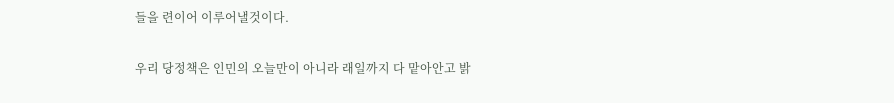들을 련이어 이루어낼것이다.

우리 당정책은 인민의 오늘만이 아니라 래일까지 다 맡아안고 밝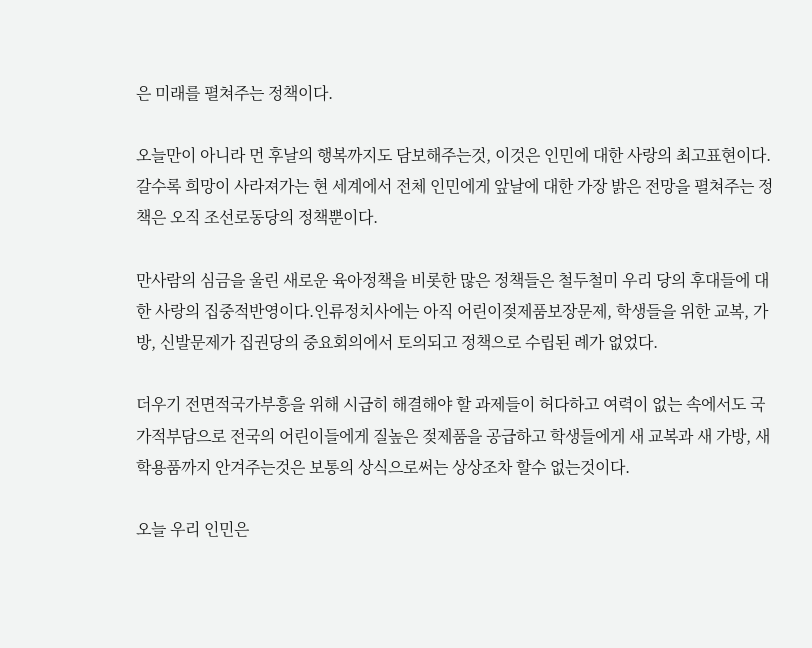은 미래를 펼쳐주는 정책이다.

오늘만이 아니라 먼 후날의 행복까지도 담보해주는것, 이것은 인민에 대한 사랑의 최고표현이다.갈수록 희망이 사라져가는 현 세계에서 전체 인민에게 앞날에 대한 가장 밝은 전망을 펼쳐주는 정책은 오직 조선로동당의 정책뿐이다.

만사람의 심금을 울린 새로운 육아정책을 비롯한 많은 정책들은 철두철미 우리 당의 후대들에 대한 사랑의 집중적반영이다.인류정치사에는 아직 어린이젖제품보장문제, 학생들을 위한 교복, 가방, 신발문제가 집권당의 중요회의에서 토의되고 정책으로 수립된 례가 없었다.

더우기 전면적국가부흥을 위해 시급히 해결해야 할 과제들이 허다하고 여력이 없는 속에서도 국가적부담으로 전국의 어린이들에게 질높은 젖제품을 공급하고 학생들에게 새 교복과 새 가방, 새 학용품까지 안겨주는것은 보통의 상식으로써는 상상조차 할수 없는것이다.

오늘 우리 인민은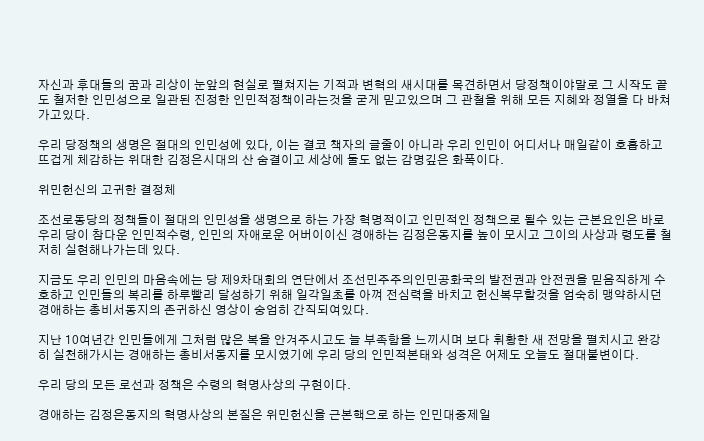자신과 후대들의 꿈과 리상이 눈앞의 현실로 펼쳐지는 기적과 변혁의 새시대를 목견하면서 당정책이야말로 그 시작도 끝도 철저한 인민성으로 일관된 진정한 인민적정책이라는것을 굳게 믿고있으며 그 관철을 위해 모든 지혜와 정열을 다 바쳐가고있다.

우리 당정책의 생명은 절대의 인민성에 있다, 이는 결코 책자의 글줄이 아니라 우리 인민이 어디서나 매일같이 호흡하고 뜨겁게 체감하는 위대한 김정은시대의 산 숨결이고 세상에 둘도 없는 감명깊은 화폭이다.

위민헌신의 고귀한 결정체

조선로동당의 정책들이 절대의 인민성을 생명으로 하는 가장 혁명적이고 인민적인 정책으로 될수 있는 근본요인은 바로 우리 당이 참다운 인민적수령, 인민의 자애로운 어버이이신 경애하는 김정은동지를 높이 모시고 그이의 사상과 령도를 철저히 실현해나가는데 있다.

지금도 우리 인민의 마음속에는 당 제9차대회의 연단에서 조선민주주의인민공화국의 발전권과 안전권을 믿음직하게 수호하고 인민들의 복리를 하루빨리 달성하기 위해 일각일초를 아껴 전심력을 바치고 헌신복무할것을 엄숙히 맹약하시던 경애하는 총비서동지의 존귀하신 영상이 숭엄히 간직되여있다.

지난 10여년간 인민들에게 그처럼 많은 복을 안겨주시고도 늘 부족함을 느끼시며 보다 휘황한 새 전망을 펼치시고 완강히 실천해가시는 경애하는 총비서동지를 모시였기에 우리 당의 인민적본태와 성격은 어제도 오늘도 절대불변이다.

우리 당의 모든 로선과 정책은 수령의 혁명사상의 구현이다.

경애하는 김정은동지의 혁명사상의 본질은 위민헌신을 근본핵으로 하는 인민대중제일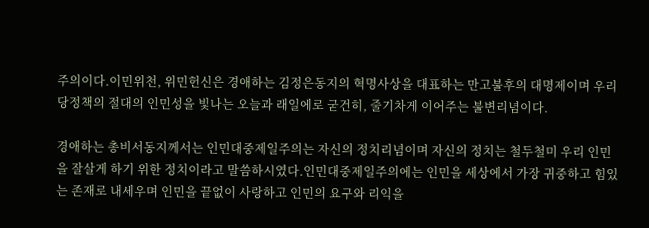주의이다.이민위천, 위민헌신은 경애하는 김정은동지의 혁명사상을 대표하는 만고불후의 대명제이며 우리 당정책의 절대의 인민성을 빛나는 오늘과 래일에로 굳건히, 줄기차게 이어주는 불변리념이다.

경애하는 총비서동지께서는 인민대중제일주의는 자신의 정치리념이며 자신의 정치는 철두철미 우리 인민을 잘살게 하기 위한 정치이라고 말씀하시였다.인민대중제일주의에는 인민을 세상에서 가장 귀중하고 힘있는 존재로 내세우며 인민을 끝없이 사랑하고 인민의 요구와 리익을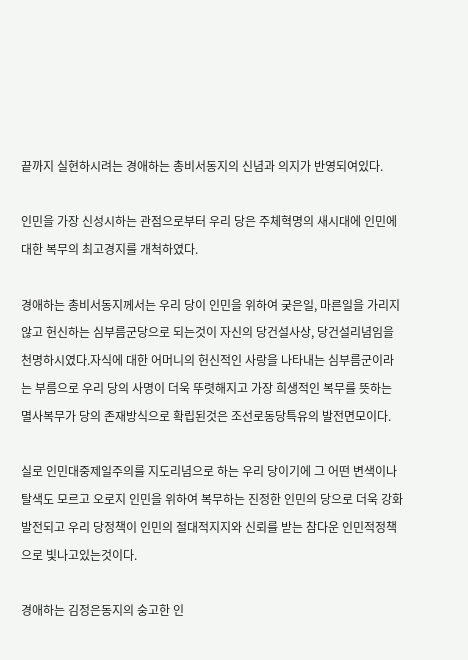끝까지 실현하시려는 경애하는 총비서동지의 신념과 의지가 반영되여있다.

인민을 가장 신성시하는 관점으로부터 우리 당은 주체혁명의 새시대에 인민에 대한 복무의 최고경지를 개척하였다.

경애하는 총비서동지께서는 우리 당이 인민을 위하여 궂은일, 마른일을 가리지 않고 헌신하는 심부름군당으로 되는것이 자신의 당건설사상, 당건설리념임을 천명하시였다.자식에 대한 어머니의 헌신적인 사랑을 나타내는 심부름군이라는 부름으로 우리 당의 사명이 더욱 뚜렷해지고 가장 희생적인 복무를 뜻하는 멸사복무가 당의 존재방식으로 확립된것은 조선로동당특유의 발전면모이다.

실로 인민대중제일주의를 지도리념으로 하는 우리 당이기에 그 어떤 변색이나 탈색도 모르고 오로지 인민을 위하여 복무하는 진정한 인민의 당으로 더욱 강화발전되고 우리 당정책이 인민의 절대적지지와 신뢰를 받는 참다운 인민적정책으로 빛나고있는것이다.

경애하는 김정은동지의 숭고한 인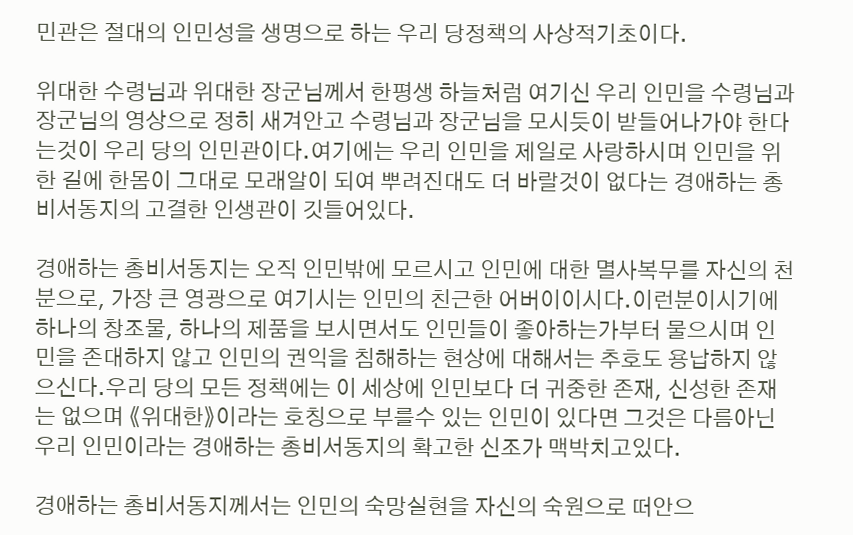민관은 절대의 인민성을 생명으로 하는 우리 당정책의 사상적기초이다.

위대한 수령님과 위대한 장군님께서 한평생 하늘처럼 여기신 우리 인민을 수령님과 장군님의 영상으로 정히 새겨안고 수령님과 장군님을 모시듯이 받들어나가야 한다는것이 우리 당의 인민관이다.여기에는 우리 인민을 제일로 사랑하시며 인민을 위한 길에 한몸이 그대로 모래알이 되여 뿌려진대도 더 바랄것이 없다는 경애하는 총비서동지의 고결한 인생관이 깃들어있다.

경애하는 총비서동지는 오직 인민밖에 모르시고 인민에 대한 멸사복무를 자신의 천분으로, 가장 큰 영광으로 여기시는 인민의 친근한 어버이이시다.이런분이시기에 하나의 창조물, 하나의 제품을 보시면서도 인민들이 좋아하는가부터 물으시며 인민을 존대하지 않고 인민의 권익을 침해하는 현상에 대해서는 추호도 용납하지 않으신다.우리 당의 모든 정책에는 이 세상에 인민보다 더 귀중한 존재, 신성한 존재는 없으며 《위대한》이라는 호칭으로 부를수 있는 인민이 있다면 그것은 다름아닌 우리 인민이라는 경애하는 총비서동지의 확고한 신조가 맥박치고있다.

경애하는 총비서동지께서는 인민의 숙망실현을 자신의 숙원으로 떠안으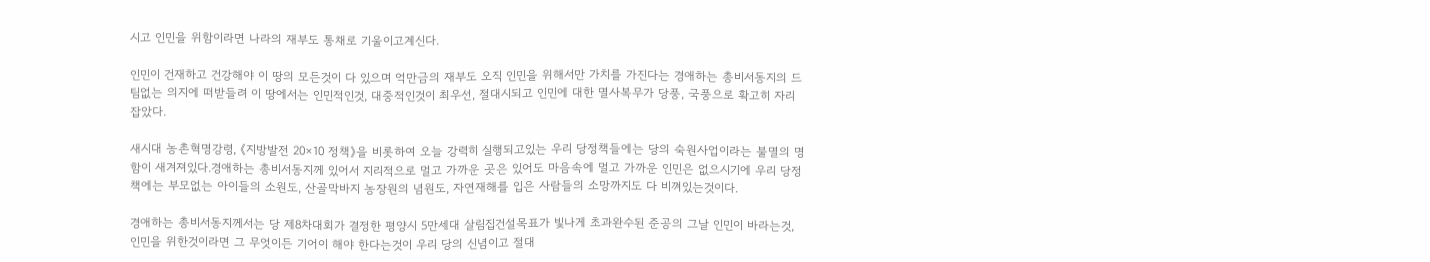시고 인민을 위함이라면 나라의 재부도 통채로 기울이고계신다.

인민이 건재하고 건강해야 이 땅의 모든것이 다 있으며 억만금의 재부도 오직 인민을 위해서만 가치를 가진다는 경애하는 총비서동지의 드팀없는 의지에 떠받들려 이 땅에서는 인민적인것, 대중적인것이 최우선, 절대시되고 인민에 대한 멸사복무가 당풍, 국풍으로 확고히 자리잡았다.

새시대 농촌혁명강령, 《지방발전 20×10 정책》을 비롯하여 오늘 강력히 실행되고있는 우리 당정책들에는 당의 숙원사업이라는 불멸의 명함이 새겨져있다.경애하는 총비서동지께 있어서 지리적으로 멀고 가까운 곳은 있어도 마음속에 멀고 가까운 인민은 없으시기에 우리 당정책에는 부모없는 아이들의 소원도, 산골막바지 농장원의 념원도, 자연재해를 입은 사람들의 소망까지도 다 비껴있는것이다.

경애하는 총비서동지께서는 당 제8차대회가 결정한 평양시 5만세대 살림집건설목표가 빛나게 초과완수된 준공의 그날 인민이 바라는것, 인민을 위한것이라면 그 무엇이든 기어이 해야 한다는것이 우리 당의 신념이고 절대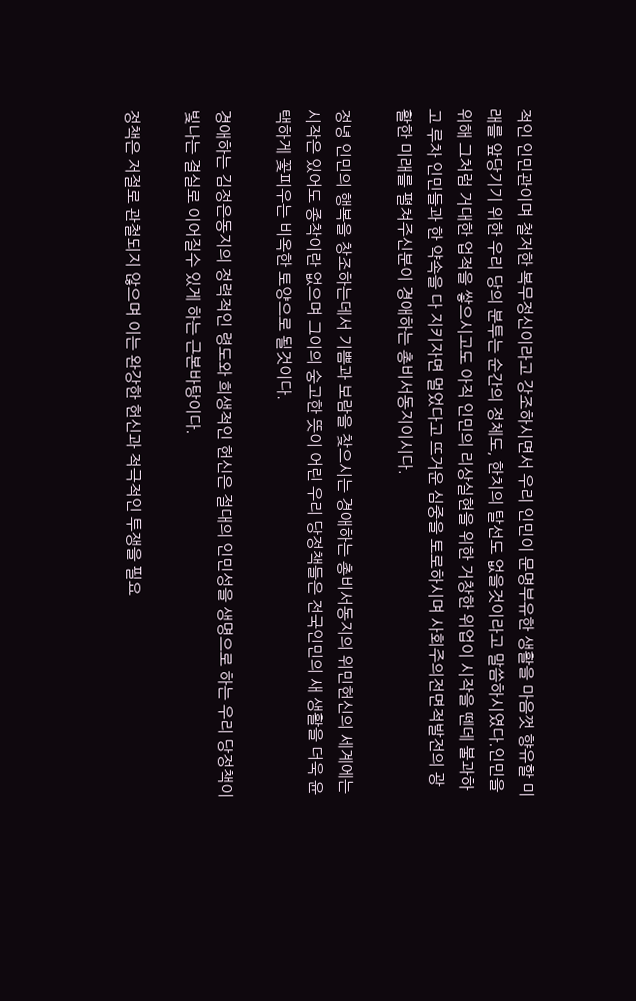적인 인민관이며 철저한 복무정신이라고 강조하시면서 우리 인민이 문명부유한 생활을 마음껏 향유할 미래를 앞당기기 위한 우리 당의 분투는 순간의 정체도, 한치의 탈선도 없을것이라고 말씀하시였다.인민을 위해 그처럼 거대한 업적을 쌓으시고도 아직 인민의 리상실현을 위한 거창한 위업이 시작을 뗀데 불과하고 루차 인민들과 한 약속을 다 지키자면 멀었다고 뜨거운 심중을 토로하시며 사회주의전면적발전의 광활한 미래를 펼쳐주신분이 경애하는 총비서동지이시다.

정녕 인민의 행복을 창조하는데서 기쁨과 보람을 찾으시는 경애하는 총비서동지의 위민헌신의 세계에는 시작은 있어도 종착이란 없으며 그이의 숭고한 뜻이 어린 우리 당정책들은 전국인민의 새 생활을 더욱 윤택하게 꽃피우는 비옥한 토양으로 될것이다.

경애하는 김정은동지의 정력적인 령도와 희생적인 헌신은 절대의 인민성을 생명으로 하는 우리 당정책이 빛나는 결실로 이어질수 있게 하는 근본바탕이다.

정책은 저절로 관철되지 않으며 이는 완강한 헌신과 적극적인 투쟁을 필요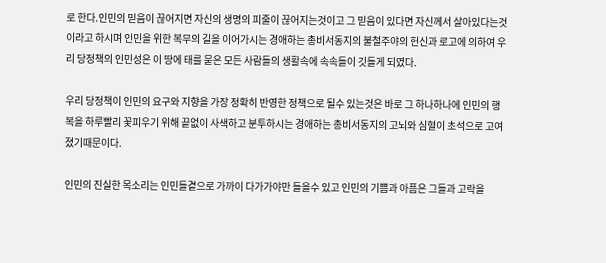로 한다.인민의 믿음이 끊어지면 자신의 생명의 피줄이 끊어지는것이고 그 믿음이 있다면 자신께서 살아있다는것이라고 하시며 인민을 위한 복무의 길을 이어가시는 경애하는 총비서동지의 불철주야의 헌신과 로고에 의하여 우리 당정책의 인민성은 이 땅에 태를 묻은 모든 사람들의 생활속에 속속들이 깃들게 되였다.

우리 당정책이 인민의 요구와 지향을 가장 정확히 반영한 정책으로 될수 있는것은 바로 그 하나하나에 인민의 행복을 하루빨리 꽃피우기 위해 끝없이 사색하고 분투하시는 경애하는 총비서동지의 고뇌와 심혈이 초석으로 고여졌기때문이다.

인민의 진실한 목소리는 인민들곁으로 가까이 다가가야만 들을수 있고 인민의 기쁨과 아픔은 그들과 고락을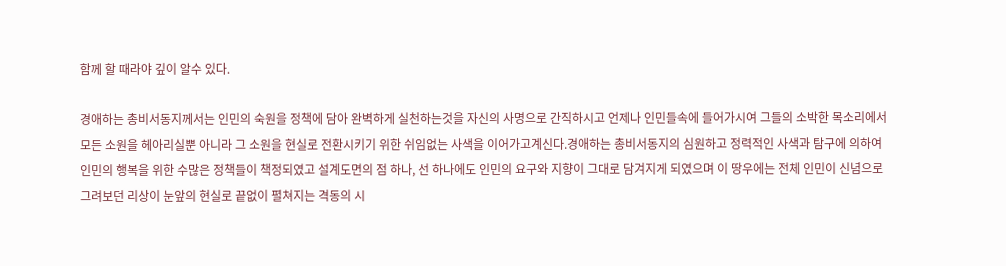함께 할 때라야 깊이 알수 있다.

경애하는 총비서동지께서는 인민의 숙원을 정책에 담아 완벽하게 실천하는것을 자신의 사명으로 간직하시고 언제나 인민들속에 들어가시여 그들의 소박한 목소리에서 모든 소원을 헤아리실뿐 아니라 그 소원을 현실로 전환시키기 위한 쉬임없는 사색을 이어가고계신다.경애하는 총비서동지의 심원하고 정력적인 사색과 탐구에 의하여 인민의 행복을 위한 수많은 정책들이 책정되였고 설계도면의 점 하나, 선 하나에도 인민의 요구와 지향이 그대로 담겨지게 되였으며 이 땅우에는 전체 인민이 신념으로 그려보던 리상이 눈앞의 현실로 끝없이 펼쳐지는 격동의 시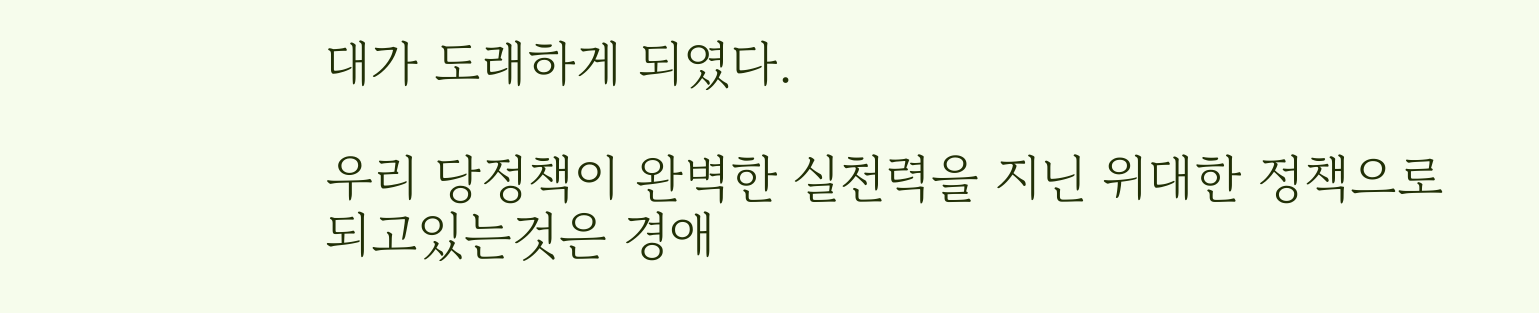대가 도래하게 되였다.

우리 당정책이 완벽한 실천력을 지닌 위대한 정책으로 되고있는것은 경애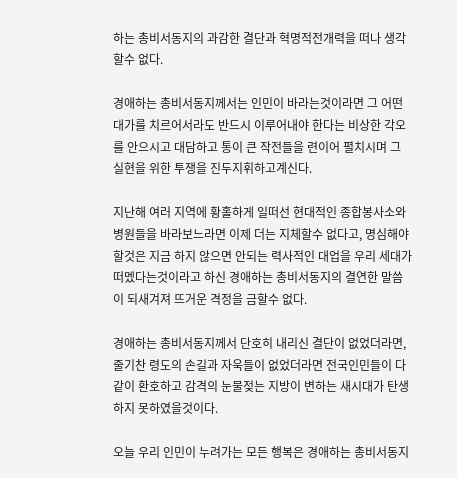하는 총비서동지의 과감한 결단과 혁명적전개력을 떠나 생각할수 없다.

경애하는 총비서동지께서는 인민이 바라는것이라면 그 어떤 대가를 치르어서라도 반드시 이루어내야 한다는 비상한 각오를 안으시고 대담하고 통이 큰 작전들을 련이어 펼치시며 그 실현을 위한 투쟁을 진두지휘하고계신다.

지난해 여러 지역에 황홀하게 일떠선 현대적인 종합봉사소와 병원들을 바라보느라면 이제 더는 지체할수 없다고, 명심해야 할것은 지금 하지 않으면 안되는 력사적인 대업을 우리 세대가 떠멨다는것이라고 하신 경애하는 총비서동지의 결연한 말씀이 되새겨져 뜨거운 격정을 금할수 없다.

경애하는 총비서동지께서 단호히 내리신 결단이 없었더라면, 줄기찬 령도의 손길과 자욱들이 없었더라면 전국인민들이 다같이 환호하고 감격의 눈물젖는 지방이 변하는 새시대가 탄생하지 못하였을것이다.

오늘 우리 인민이 누려가는 모든 행복은 경애하는 총비서동지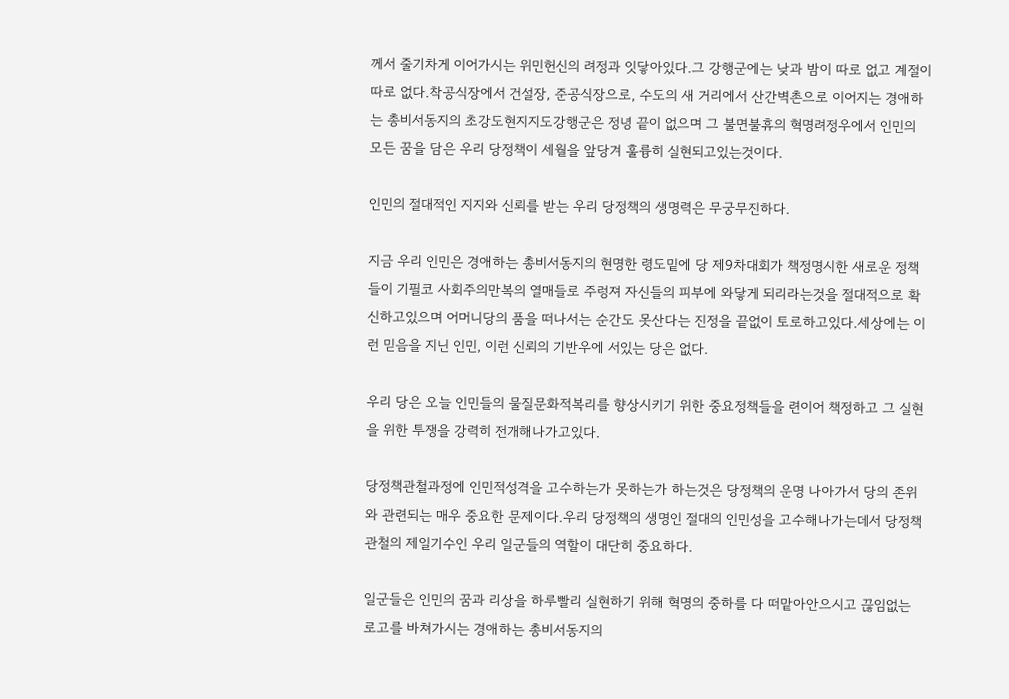께서 줄기차게 이어가시는 위민헌신의 려정과 잇닿아있다.그 강행군에는 낮과 밤이 따로 없고 계절이 따로 없다.착공식장에서 건설장, 준공식장으로, 수도의 새 거리에서 산간벽촌으로 이어지는 경애하는 총비서동지의 초강도현지지도강행군은 정녕 끝이 없으며 그 불면불휴의 혁명려정우에서 인민의 모든 꿈을 담은 우리 당정책이 세월을 앞당겨 훌륭히 실현되고있는것이다.

인민의 절대적인 지지와 신뢰를 받는 우리 당정책의 생명력은 무궁무진하다.

지금 우리 인민은 경애하는 총비서동지의 현명한 령도밑에 당 제9차대회가 책정명시한 새로운 정책들이 기필코 사회주의만복의 열매들로 주렁져 자신들의 피부에 와닿게 되리라는것을 절대적으로 확신하고있으며 어머니당의 품을 떠나서는 순간도 못산다는 진정을 끝없이 토로하고있다.세상에는 이런 믿음을 지닌 인민, 이런 신뢰의 기반우에 서있는 당은 없다.

우리 당은 오늘 인민들의 물질문화적복리를 향상시키기 위한 중요정책들을 련이어 책정하고 그 실현을 위한 투쟁을 강력히 전개해나가고있다.

당정책관철과정에 인민적성격을 고수하는가 못하는가 하는것은 당정책의 운명 나아가서 당의 존위와 관련되는 매우 중요한 문제이다.우리 당정책의 생명인 절대의 인민성을 고수해나가는데서 당정책관철의 제일기수인 우리 일군들의 역할이 대단히 중요하다.

일군들은 인민의 꿈과 리상을 하루빨리 실현하기 위해 혁명의 중하를 다 떠맡아안으시고 끊임없는 로고를 바쳐가시는 경애하는 총비서동지의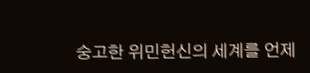숭고한 위민헌신의 세계를 언제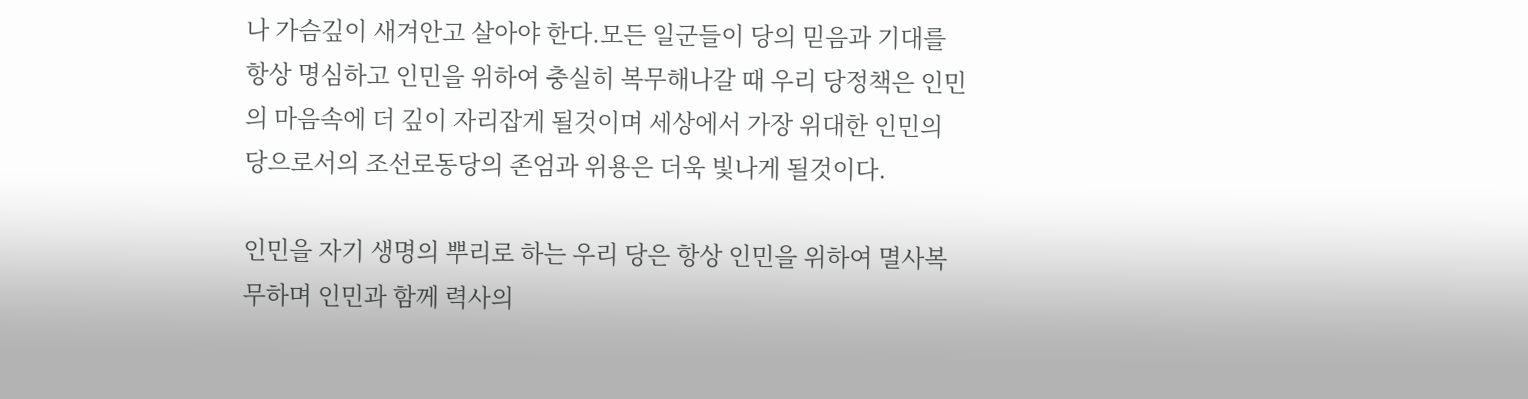나 가슴깊이 새겨안고 살아야 한다.모든 일군들이 당의 믿음과 기대를 항상 명심하고 인민을 위하여 충실히 복무해나갈 때 우리 당정책은 인민의 마음속에 더 깊이 자리잡게 될것이며 세상에서 가장 위대한 인민의 당으로서의 조선로동당의 존엄과 위용은 더욱 빛나게 될것이다.

인민을 자기 생명의 뿌리로 하는 우리 당은 항상 인민을 위하여 멸사복무하며 인민과 함께 력사의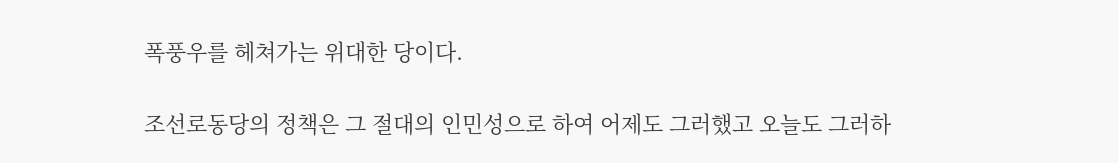폭풍우를 헤쳐가는 위대한 당이다.

조선로동당의 정책은 그 절대의 인민성으로 하여 어제도 그러했고 오늘도 그러하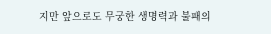지만 앞으로도 무궁한 생명력과 불패의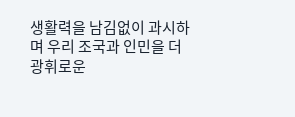생활력을 남김없이 과시하며 우리 조국과 인민을 더 광휘로운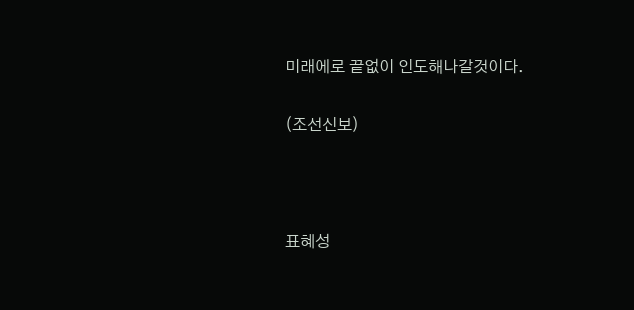미래에로 끝없이 인도해나갈것이다.

(조선신보)



표혜성